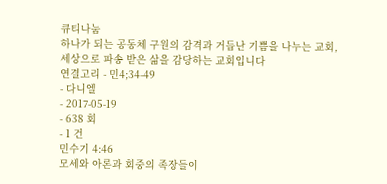큐티나눔
하나가 되는 공동체 구원의 감격과 거듭난 기쁨을 나누는 교회, 세상으로 파송 받은 삶을 감당하는 교회입니다
연결고리 - 민4;34-49
- 다니엘
- 2017-05-19
- 638 회
- 1 건
민수기 4:46
모세와 아론과 회중의 족장들이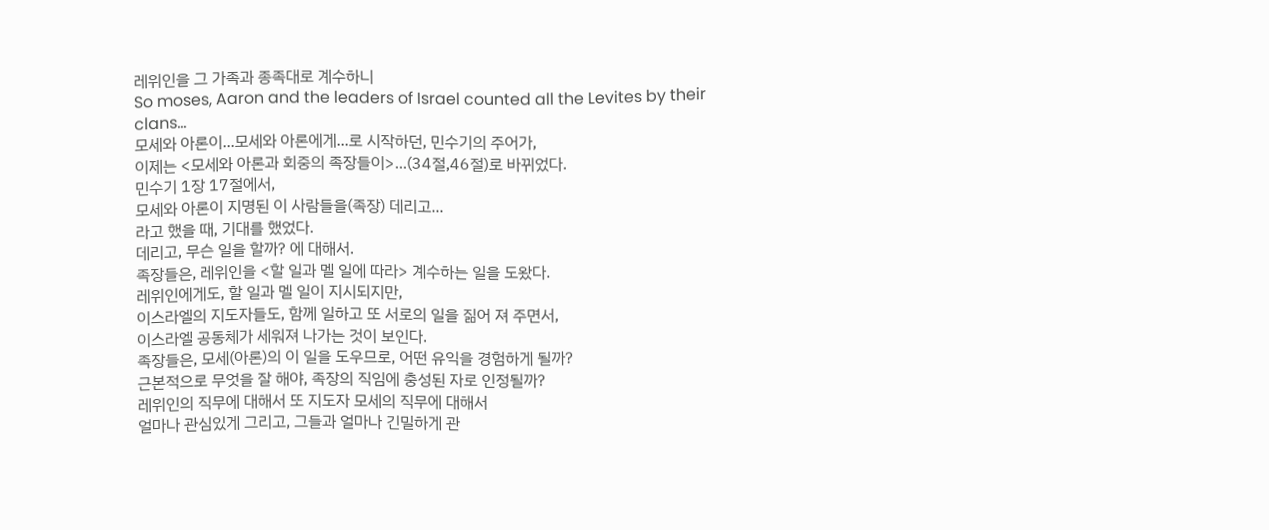레위인을 그 가족과 종족대로 계수하니
So moses, Aaron and the leaders of Israel counted all the Levites by their clans...
모세와 아론이...모세와 아론에게...로 시작하던, 민수기의 주어가,
이제는 <모세와 아론과 회중의 족장들이>...(34절,46절)로 바뀌었다.
민수기 1장 17절에서,
모세와 아론이 지명된 이 사람들을(족장) 데리고...
라고 했을 때, 기대를 했었다.
데리고, 무슨 일을 할까? 에 대해서.
족장들은, 레위인을 <할 일과 멜 일에 따라> 계수하는 일을 도왔다.
레위인에게도, 할 일과 멜 일이 지시되지만,
이스라엘의 지도자들도, 함께 일하고 또 서로의 일을 짊어 져 주면서,
이스라엘 공동체가 세워져 나가는 것이 보인다.
족장들은, 모세(아론)의 이 일을 도우므로, 어떤 유익을 경험하게 될까?
근본적으로 무엇을 잘 해야, 족장의 직임에 충성된 자로 인정될까?
레위인의 직무에 대해서 또 지도자 모세의 직무에 대해서
얼마나 관심있게 그리고, 그들과 얼마나 긴밀하게 관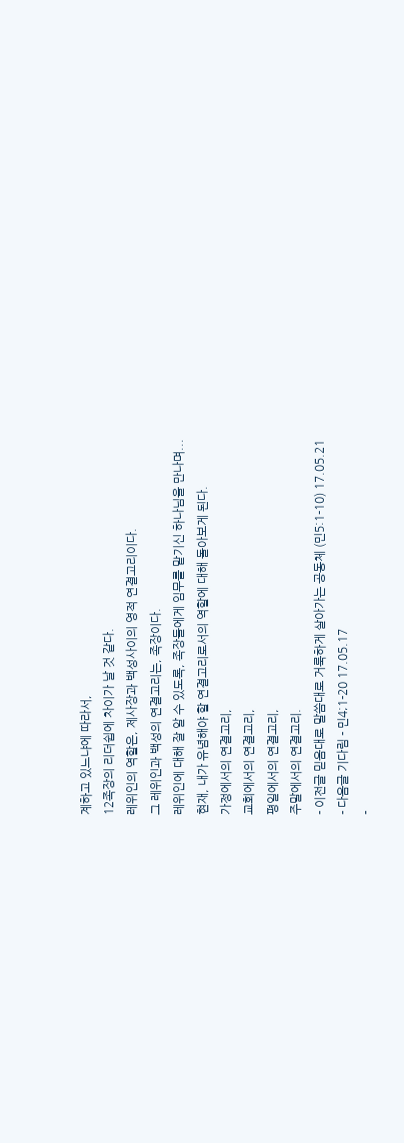계하고 있느냐에 따라서,
12족장의 리더쉽에 차이가 날 것 같다.
레위인의 역할은, 제사장과 백성사이의 영적 연결고리이다.
그 레위인과 백성의 연결고리는, 족장이다.
레위인에 대해 잘 알 수 있도록, 족장들에게 임무를 맡기신 하나님을 만나며...
현재, 내가 유념해야 할 연결고리로서의 역할에 대해 돌아보게 된다.
가정에서의 연결고리,
교회에서의 연결고리,
평일에서의 연결고리,
주말에서의 연결고리.
- 이전글 믿음대로 말씀대로 거룩하게 살아가는 공동체 (민5:1-10) 17.05.21
- 다음글 기다림 - 민4;1-20 17.05.17
-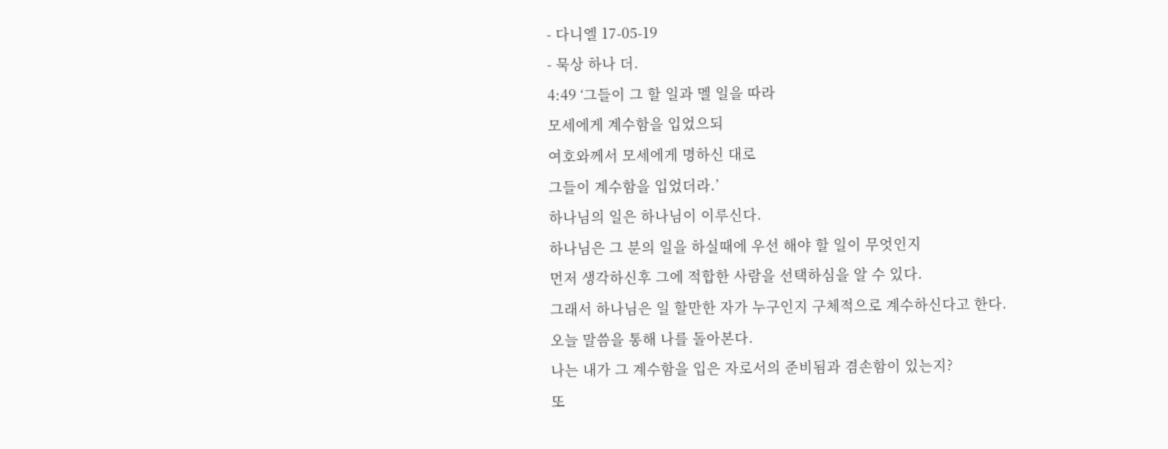- 다니엘 17-05-19
- 묵상 하나 더.
4:49 ‘그들이 그 할 일과 멜 일을 따라
모세에게 계수함을 입었으되
여호와께서 모세에게 명하신 대로
그들이 계수함을 입었더라.’
하나님의 일은 하나님이 이루신다.
하나님은 그 분의 일을 하실때에 우선 해야 할 일이 무엇인지
먼저 생각하신후 그에 적합한 사람을 선택하심을 알 수 있다.
그래서 하나님은 일 할만한 자가 누구인지 구체적으로 계수하신다고 한다.
오늘 말씀을 통해 나를 돌아본다.
나는 내가 그 계수함을 입은 자로서의 준비됨과 겸손함이 있는지?
또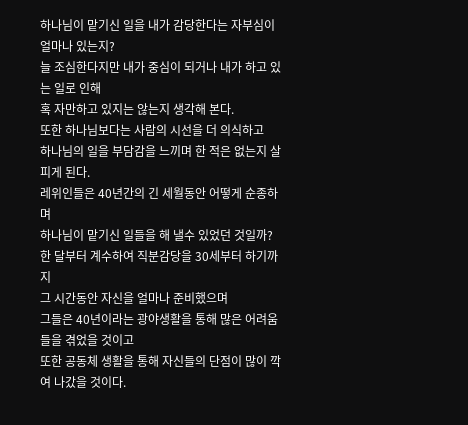하나님이 맡기신 일을 내가 감당한다는 자부심이 얼마나 있는지?
늘 조심한다지만 내가 중심이 되거나 내가 하고 있는 일로 인해
혹 자만하고 있지는 않는지 생각해 본다.
또한 하나님보다는 사람의 시선을 더 의식하고
하나님의 일을 부담감을 느끼며 한 적은 없는지 살피게 된다.
레위인들은 40년간의 긴 세월동안 어떻게 순종하며
하나님이 맡기신 일들을 해 낼수 있었던 것일까?
한 달부터 계수하여 직분감당을 30세부터 하기까지
그 시간동안 자신을 얼마나 준비했으며
그들은 40년이라는 광야생활을 통해 많은 어려움들을 겪었을 것이고
또한 공동체 생활을 통해 자신들의 단점이 많이 깍여 나갔을 것이다.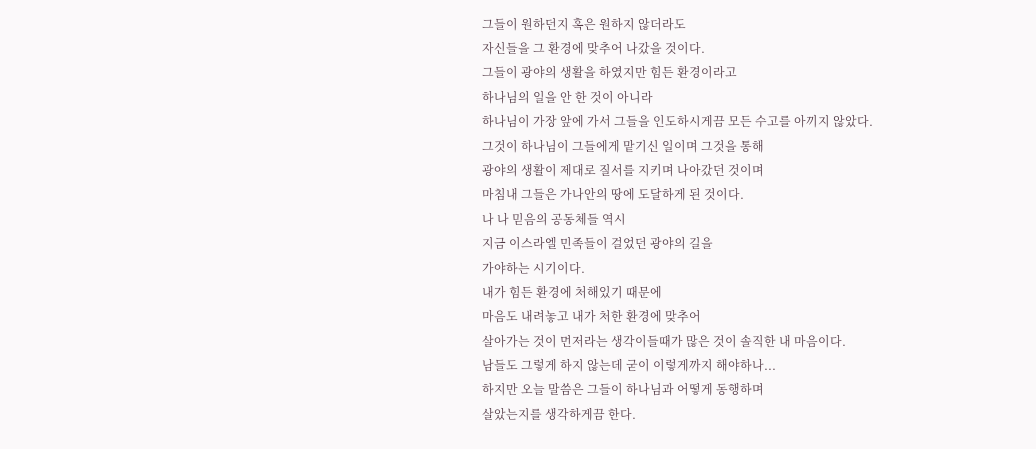그들이 원하던지 혹은 원하지 않더라도
자신들을 그 환경에 맞추어 나갔을 것이다.
그들이 광야의 생활을 하였지만 힘든 환경이라고
하나님의 일을 안 한 것이 아니라
하나님이 가장 앞에 가서 그들을 인도하시게끔 모든 수고를 아끼지 않았다.
그것이 하나님이 그들에게 맡기신 일이며 그것을 통해
광야의 생활이 제대로 질서를 지키며 나아갔던 것이며
마침내 그들은 가나안의 땅에 도달하게 된 것이다.
나 나 믿음의 공동체들 역시
지금 이스라엘 민족들이 걸었던 광야의 길을
가야하는 시기이다.
내가 힘든 환경에 처해있기 때문에
마음도 내려놓고 내가 처한 환경에 맞추어
살아가는 것이 먼저라는 생각이들때가 많은 것이 솔직한 내 마음이다.
남들도 그렇게 하지 않는데 굳이 이렇게까지 해야하나...
하지만 오늘 말씀은 그들이 하나님과 어떻게 동행하며
살았는지를 생각하게끔 한다.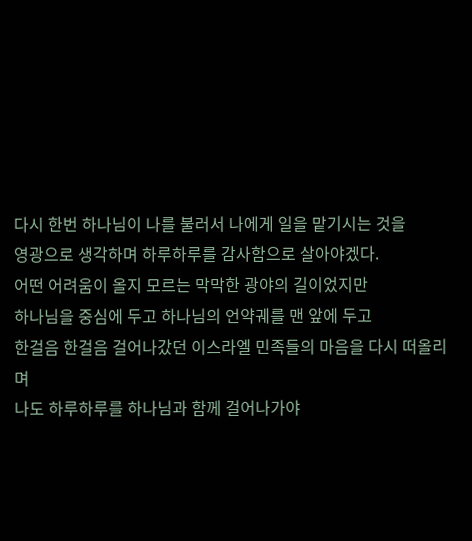다시 한번 하나님이 나를 불러서 나에게 일을 맡기시는 것을
영광으로 생각하며 하루하루를 감사함으로 살아야겠다.
어떤 어려움이 올지 모르는 막막한 광야의 길이었지만
하나님을 중심에 두고 하나님의 언약궤를 맨 앞에 두고
한걸음 한걸음 걸어나갔던 이스라엘 민족들의 마음을 다시 떠올리며
나도 하루하루를 하나님과 함께 걸어나가야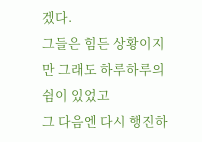겠다.
그들은 힘든 상황이지만 그래도 하루하루의 쉼이 있었고
그 다음엔 다시 행진하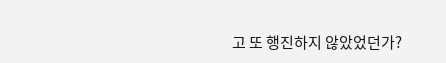고 또 행진하지 않았었던가?